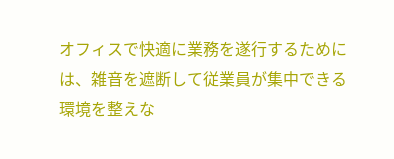オフィスで快適に業務を遂行するためには、雑音を遮断して従業員が集中できる環境を整えな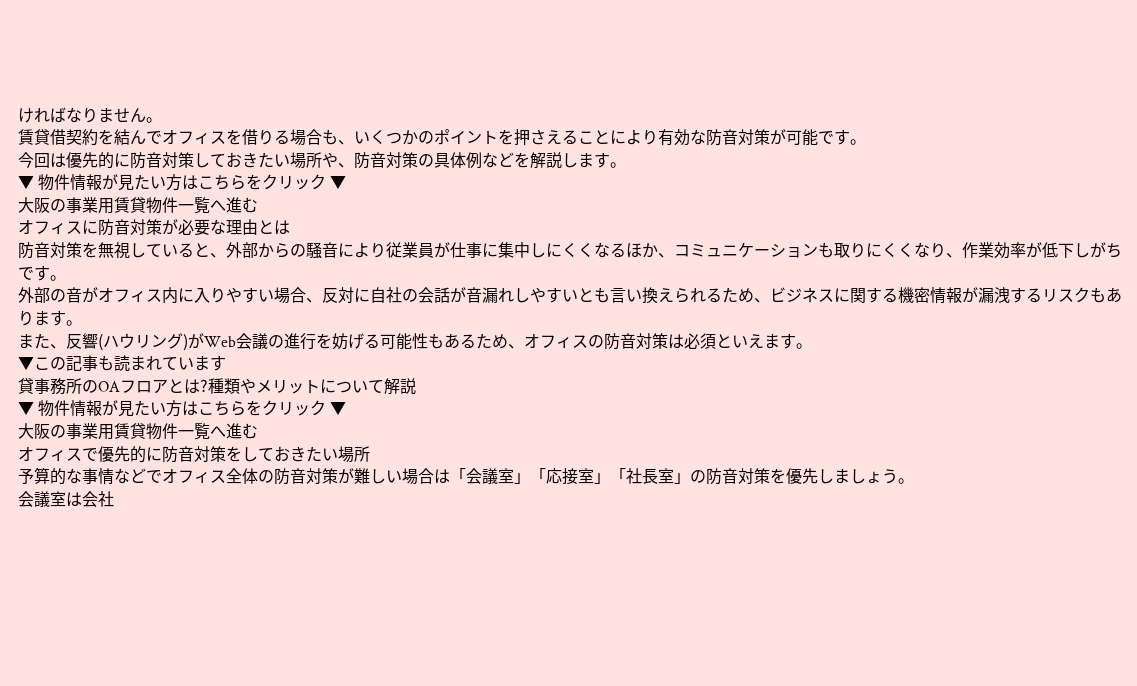ければなりません。
賃貸借契約を結んでオフィスを借りる場合も、いくつかのポイントを押さえることにより有効な防音対策が可能です。
今回は優先的に防音対策しておきたい場所や、防音対策の具体例などを解説します。
▼ 物件情報が見たい方はこちらをクリック ▼
大阪の事業用賃貸物件一覧へ進む
オフィスに防音対策が必要な理由とは
防音対策を無視していると、外部からの騒音により従業員が仕事に集中しにくくなるほか、コミュニケーションも取りにくくなり、作業効率が低下しがちです。
外部の音がオフィス内に入りやすい場合、反対に自社の会話が音漏れしやすいとも言い換えられるため、ビジネスに関する機密情報が漏洩するリスクもあります。
また、反響(ハウリング)がWeb会議の進行を妨げる可能性もあるため、オフィスの防音対策は必須といえます。
▼この記事も読まれています
貸事務所のOAフロアとは?種類やメリットについて解説
▼ 物件情報が見たい方はこちらをクリック ▼
大阪の事業用賃貸物件一覧へ進む
オフィスで優先的に防音対策をしておきたい場所
予算的な事情などでオフィス全体の防音対策が難しい場合は「会議室」「応接室」「社長室」の防音対策を優先しましょう。
会議室は会社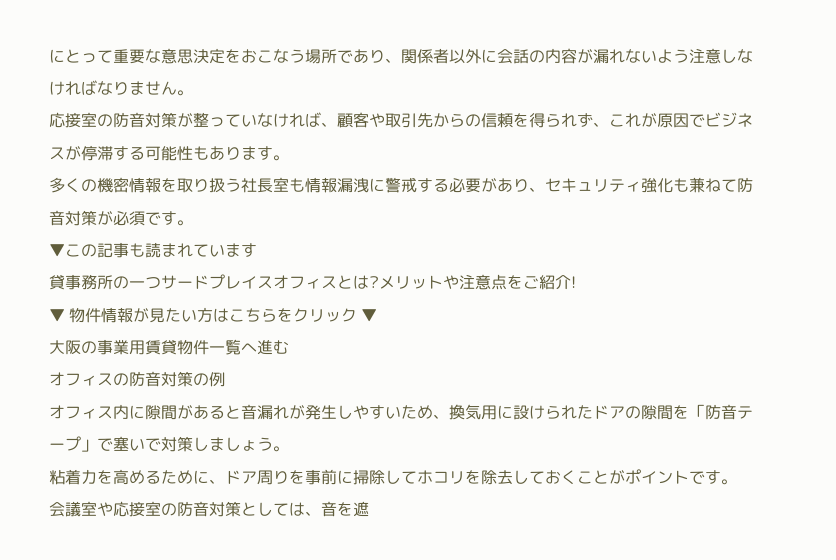にとって重要な意思決定をおこなう場所であり、関係者以外に会話の内容が漏れないよう注意しなければなりません。
応接室の防音対策が整っていなければ、顧客や取引先からの信頼を得られず、これが原因でビジネスが停滞する可能性もあります。
多くの機密情報を取り扱う社長室も情報漏洩に警戒する必要があり、セキュリティ強化も兼ねて防音対策が必須です。
▼この記事も読まれています
貸事務所の一つサードプレイスオフィスとは?メリットや注意点をご紹介!
▼ 物件情報が見たい方はこちらをクリック ▼
大阪の事業用賃貸物件一覧へ進む
オフィスの防音対策の例
オフィス内に隙間があると音漏れが発生しやすいため、換気用に設けられたドアの隙間を「防音テープ」で塞いで対策しましょう。
粘着力を高めるために、ドア周りを事前に掃除してホコリを除去しておくことがポイントです。
会議室や応接室の防音対策としては、音を遮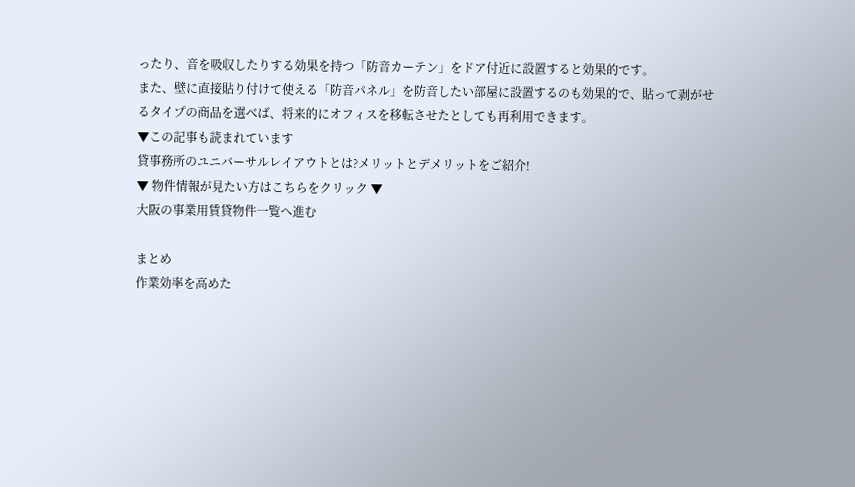ったり、音を吸収したりする効果を持つ「防音カーテン」をドア付近に設置すると効果的です。
また、壁に直接貼り付けて使える「防音パネル」を防音したい部屋に設置するのも効果的で、貼って剥がせるタイプの商品を選べば、将来的にオフィスを移転させたとしても再利用できます。
▼この記事も読まれています
貸事務所のユニバーサルレイアウトとは?メリットとデメリットをご紹介!
▼ 物件情報が見たい方はこちらをクリック ▼
大阪の事業用賃貸物件一覧へ進む

まとめ
作業効率を高めた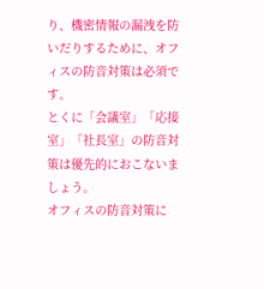り、機密情報の漏洩を防いだりするために、オフィスの防音対策は必須です。
とくに「会議室」「応接室」「社長室」の防音対策は優先的におこないましょう。
オフィスの防音対策に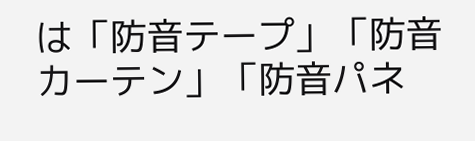は「防音テープ」「防音カーテン」「防音パネ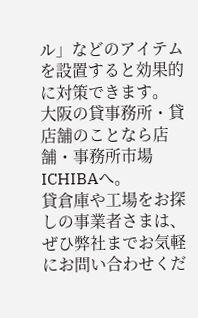ル」などのアイテムを設置すると効果的に対策できます。
大阪の貸事務所・貸店舗のことなら店舗・事務所市場ICHIBAへ。
貸倉庫や工場をお探しの事業者さまは、ぜひ弊社までお気軽にお問い合わせくだ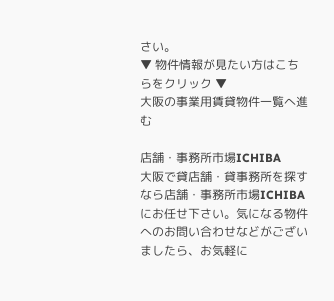さい。
▼ 物件情報が見たい方はこちらをクリック ▼
大阪の事業用賃貸物件一覧へ進む

店舗・事務所市場ICHIBA
大阪で貸店舗・貸事務所を探すなら店舗・事務所市場ICHIBAにお任せ下さい。気になる物件へのお問い合わせなどがございましたら、お気軽に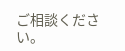ご相談ください。